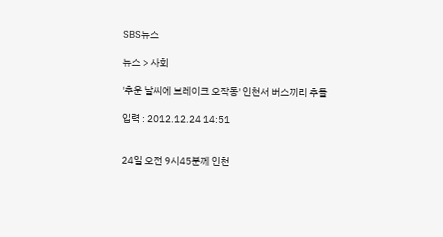SBS뉴스

뉴스 > 사회

'추운 날씨에 브레이크 오작동' 인천서 버스끼리 추돌

입력 : 2012.12.24 14:51


24일 오전 9시45분께 인천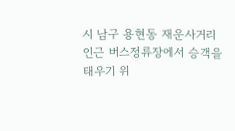시 남구 용현동 재운사거리 인근 버스정류장에서 승객을 태우기 위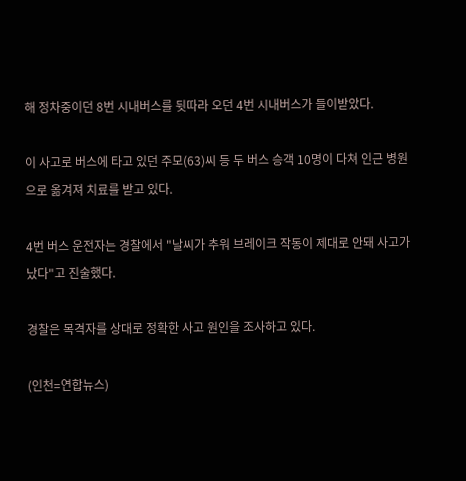해 정차중이던 8번 시내버스를 뒷따라 오던 4번 시내버스가 들이받았다.

이 사고로 버스에 타고 있던 주모(63)씨 등 두 버스 승객 10명이 다쳐 인근 병원으로 옮겨져 치료를 받고 있다.

4번 버스 운전자는 경찰에서 "날씨가 추워 브레이크 작동이 제대로 안돼 사고가 났다"고 진술했다.

경찰은 목격자를 상대로 정확한 사고 원인을 조사하고 있다.

(인천=연합뉴스)